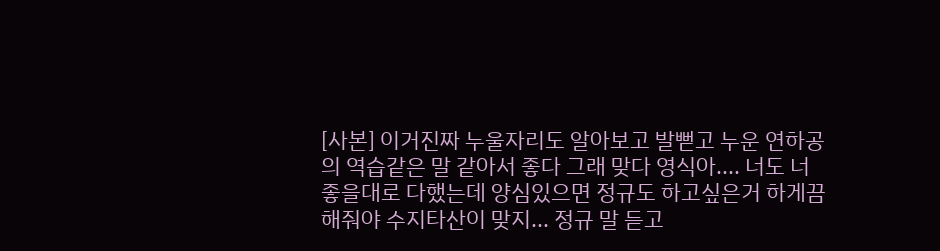[사본] 이거진짜 누울자리도 알아보고 발뻗고 누운 연하공의 역습같은 말 같아서 좋다 그래 맞다 영식아.... 너도 너 좋을대로 다했는데 양심있으면 정규도 하고싶은거 하게끔 해줘야 수지타산이 맞지... 정규 말 듣고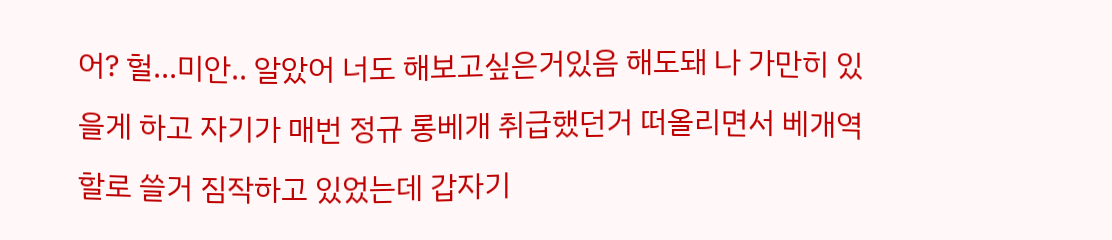어? 헐...미안.. 알았어 너도 해보고싶은거있음 해도돼 나 가만히 있을게 하고 자기가 매번 정규 롱베개 취급했던거 떠올리면서 베개역할로 쓸거 짐작하고 있었는데 갑자기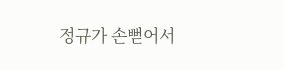정규가 손뻗어서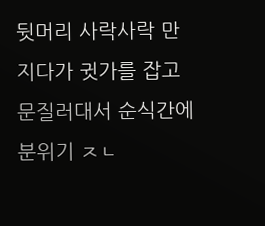뒷머리 사락사락 만지다가 귓가를 잡고 문질러대서 순식간에 분위기 ㅈㄴ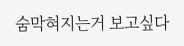숨막혀지는거 보고싶다